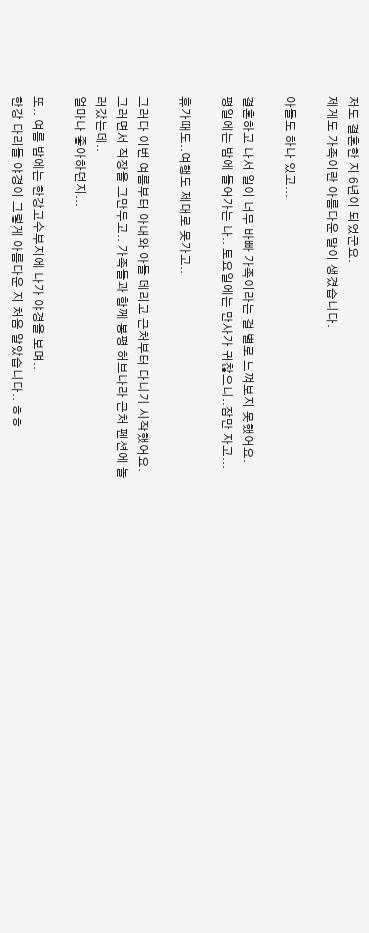저도 결혼한 지 6년이 되었군요.
제게도 가족이란 아름다운 말이 생겼습니다.

아들도 하나 있고...

결혼하고 나서 일이 너무 바빠 가족이라는 걸 별로 느껴보지 못했어요.
평일에는 밤에 들어가는 나.. 토요일에는 만사가 귀찮으니..잠만 자고...

휴가때도..여행도 제대로 못가고..

그러다 이번 여름부터 아내와 아들 데리고 근처부터 다니기 시작했어요.
그러면서 직장을 그만두고.. 가족들과 함께 봉평 허브나라 근처 펜션에 놀러갔는데..
얼마나 좋아하던지...

또.. 여름 밤에는 한강고수부지에 나가 야경을 보며..
한강 다리들 야경이 그렇게 아름다운 지 처음 알았습니다.. ㅎㅎ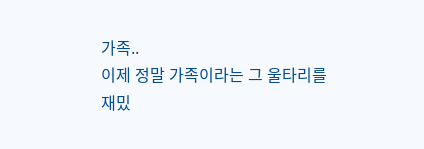가족..
이제 정말 가족이라는 그 울타리를 재밌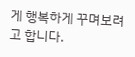게 행복하게 꾸며보려고 합니다.